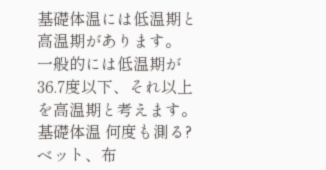基礎体温には低温期と高温期があります。 一般的には低温期が36.7度以下、それ以上を高温期と考えます。
基礎体温 何度も測る?
ベット、布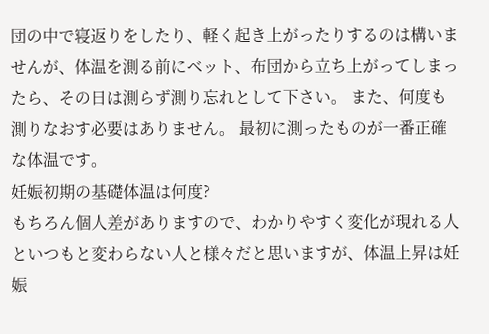団の中で寝返りをしたり、軽く起き上がったりするのは構いませんが、体温を測る前にベット、布団から立ち上がってしまったら、その日は測らず測り忘れとして下さい。 また、何度も測りなおす必要はありません。 最初に測ったものが一番正確な体温です。
妊娠初期の基礎体温は何度?
もちろん個人差がありますので、わかりやすく変化が現れる人といつもと変わらない人と様々だと思いますが、体温上昇は妊娠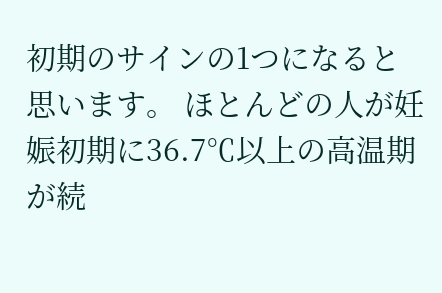初期のサインの1つになると思います。 ほとんどの人が妊娠初期に36.7℃以上の高温期が続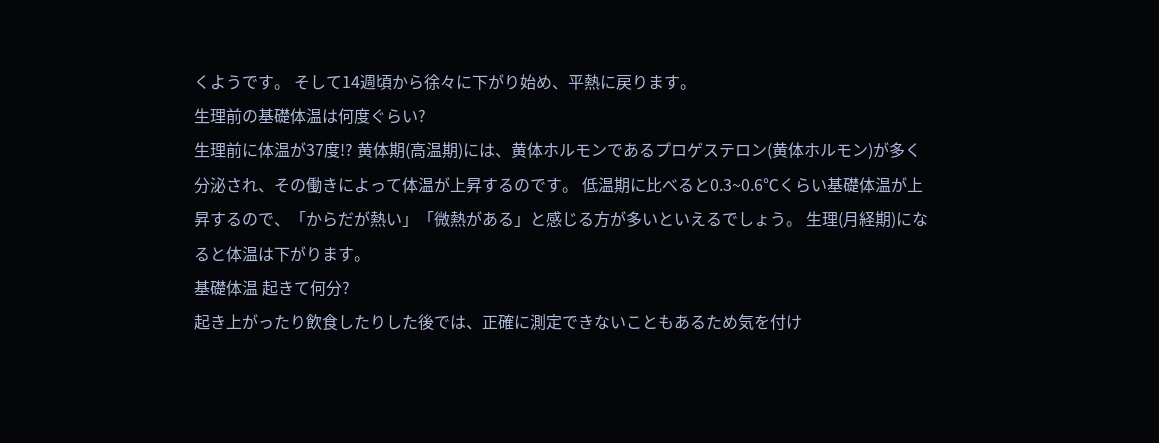くようです。 そして14週頃から徐々に下がり始め、平熱に戻ります。
生理前の基礎体温は何度ぐらい?
生理前に体温が37度!? 黄体期(高温期)には、黄体ホルモンであるプロゲステロン(黄体ホルモン)が多く分泌され、その働きによって体温が上昇するのです。 低温期に比べると0.3~0.6℃くらい基礎体温が上昇するので、「からだが熱い」「微熱がある」と感じる方が多いといえるでしょう。 生理(月経期)になると体温は下がります。
基礎体温 起きて何分?
起き上がったり飲食したりした後では、正確に測定できないこともあるため気を付け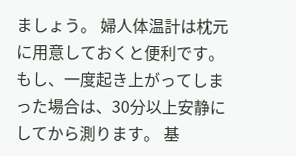ましょう。 婦人体温計は枕元に用意しておくと便利です。 もし、一度起き上がってしまった場合は、30分以上安静にしてから測ります。 基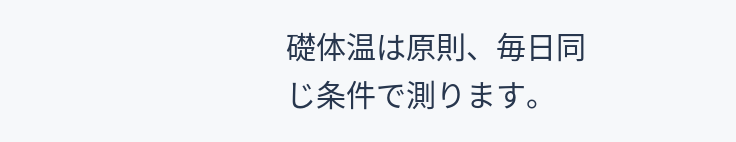礎体温は原則、毎日同じ条件で測ります。